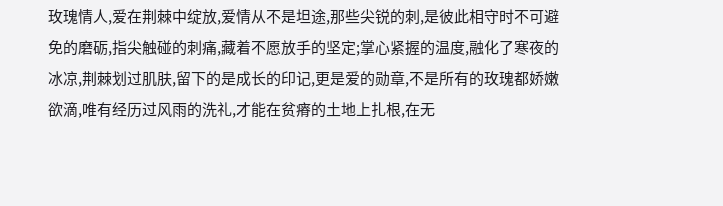玫瑰情人,爱在荆棘中绽放,爱情从不是坦途,那些尖锐的刺,是彼此相守时不可避免的磨砺,指尖触碰的刺痛,藏着不愿放手的坚定;掌心紧握的温度,融化了寒夜的冰凉,荆棘划过肌肤,留下的是成长的印记,更是爱的勋章,不是所有的玫瑰都娇嫩欲滴,唯有经历过风雨的洗礼,才能在贫瘠的土地上扎根,在无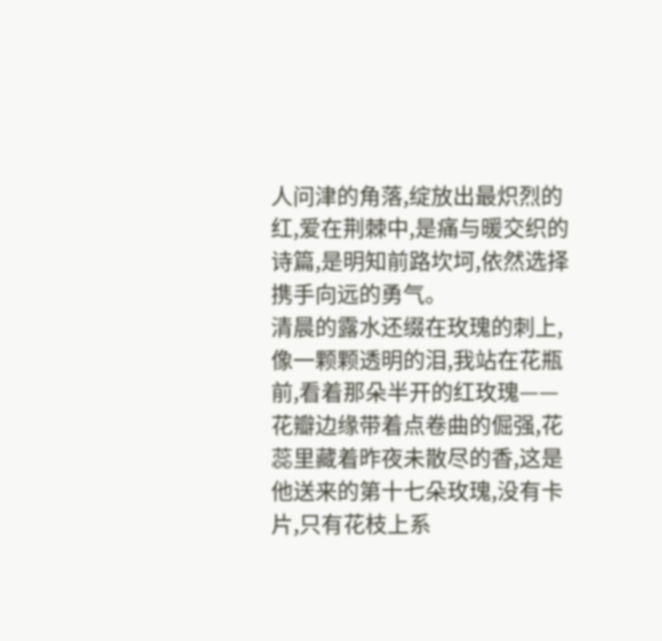人问津的角落,绽放出最炽烈的红,爱在荆棘中,是痛与暖交织的诗篇,是明知前路坎坷,依然选择携手向远的勇气。
清晨的露水还缀在玫瑰的刺上,像一颗颗透明的泪,我站在花瓶前,看着那朵半开的红玫瑰——花瓣边缘带着点卷曲的倔强,花蕊里藏着昨夜未散尽的香,这是他送来的第十七朵玫瑰,没有卡片,只有花枝上系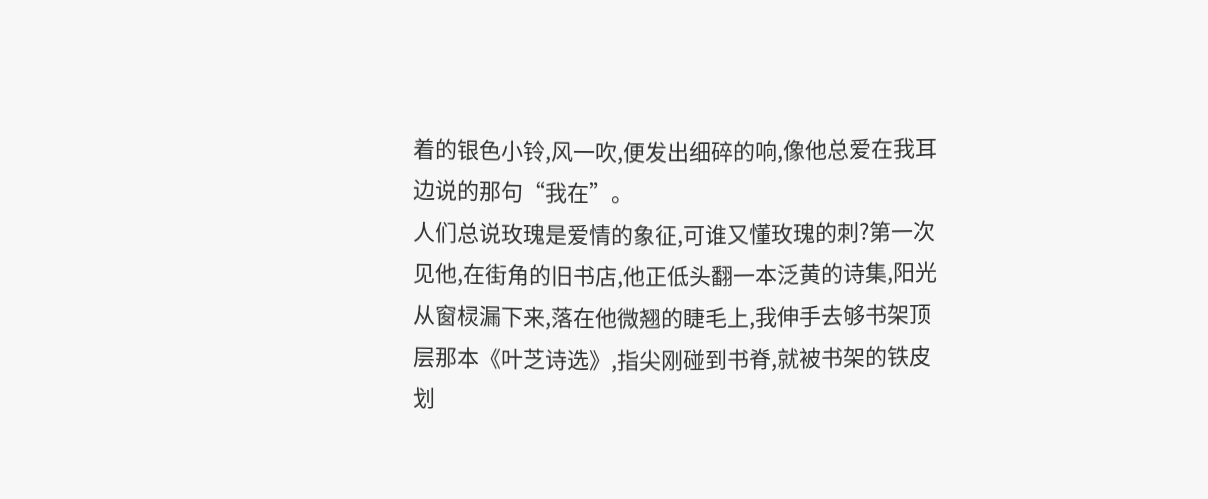着的银色小铃,风一吹,便发出细碎的响,像他总爱在我耳边说的那句“我在”。
人们总说玫瑰是爱情的象征,可谁又懂玫瑰的刺?第一次见他,在街角的旧书店,他正低头翻一本泛黄的诗集,阳光从窗棂漏下来,落在他微翘的睫毛上,我伸手去够书架顶层那本《叶芝诗选》,指尖刚碰到书脊,就被书架的铁皮划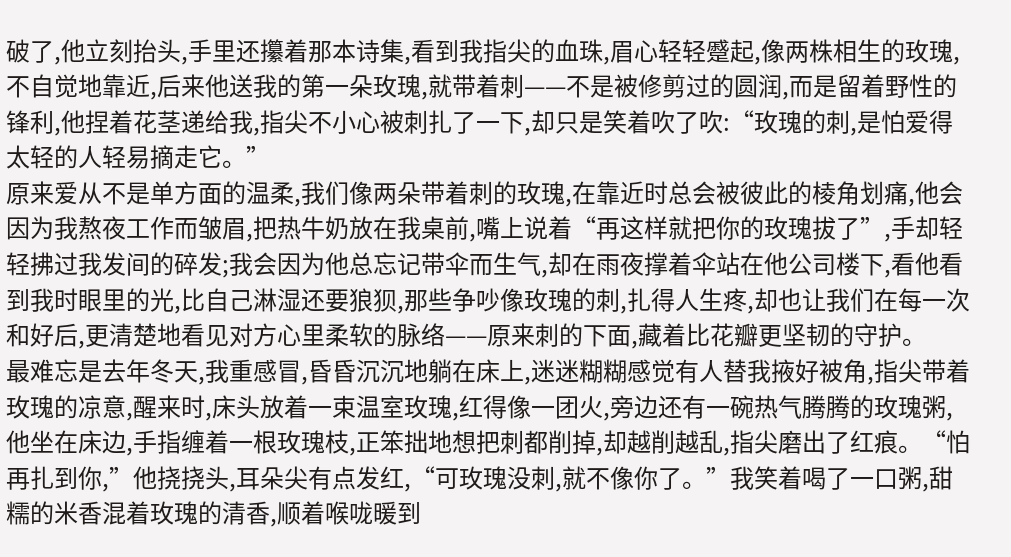破了,他立刻抬头,手里还攥着那本诗集,看到我指尖的血珠,眉心轻轻蹙起,像两株相生的玫瑰,不自觉地靠近,后来他送我的第一朵玫瑰,就带着刺——不是被修剪过的圆润,而是留着野性的锋利,他捏着花茎递给我,指尖不小心被刺扎了一下,却只是笑着吹了吹:“玫瑰的刺,是怕爱得太轻的人轻易摘走它。”
原来爱从不是单方面的温柔,我们像两朵带着刺的玫瑰,在靠近时总会被彼此的棱角划痛,他会因为我熬夜工作而皱眉,把热牛奶放在我桌前,嘴上说着“再这样就把你的玫瑰拔了”,手却轻轻拂过我发间的碎发;我会因为他总忘记带伞而生气,却在雨夜撑着伞站在他公司楼下,看他看到我时眼里的光,比自己淋湿还要狼狈,那些争吵像玫瑰的刺,扎得人生疼,却也让我们在每一次和好后,更清楚地看见对方心里柔软的脉络——原来刺的下面,藏着比花瓣更坚韧的守护。
最难忘是去年冬天,我重感冒,昏昏沉沉地躺在床上,迷迷糊糊感觉有人替我掖好被角,指尖带着玫瑰的凉意,醒来时,床头放着一束温室玫瑰,红得像一团火,旁边还有一碗热气腾腾的玫瑰粥,他坐在床边,手指缠着一根玫瑰枝,正笨拙地想把刺都削掉,却越削越乱,指尖磨出了红痕。“怕再扎到你,”他挠挠头,耳朵尖有点发红,“可玫瑰没刺,就不像你了。”我笑着喝了一口粥,甜糯的米香混着玫瑰的清香,顺着喉咙暖到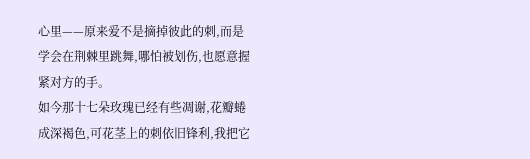心里——原来爱不是摘掉彼此的刺,而是学会在荆棘里跳舞,哪怕被划伤,也愿意握紧对方的手。
如今那十七朵玫瑰已经有些凋谢,花瓣蜷成深褐色,可花茎上的刺依旧锋利,我把它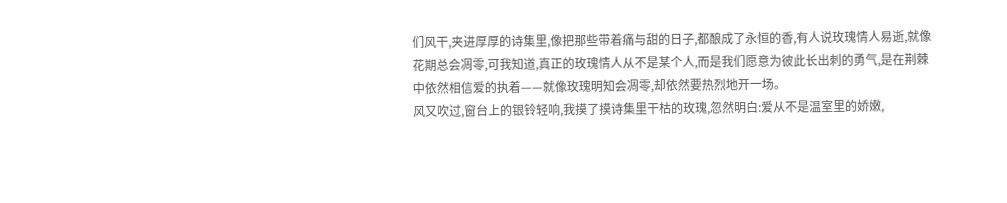们风干,夹进厚厚的诗集里,像把那些带着痛与甜的日子,都酿成了永恒的香,有人说玫瑰情人易逝,就像花期总会凋零,可我知道,真正的玫瑰情人从不是某个人,而是我们愿意为彼此长出刺的勇气,是在荆棘中依然相信爱的执着——就像玫瑰明知会凋零,却依然要热烈地开一场。
风又吹过,窗台上的银铃轻响,我摸了摸诗集里干枯的玫瑰,忽然明白:爱从不是温室里的娇嫩,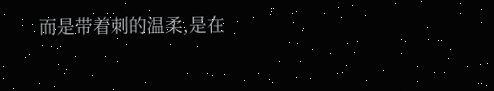而是带着刺的温柔,是在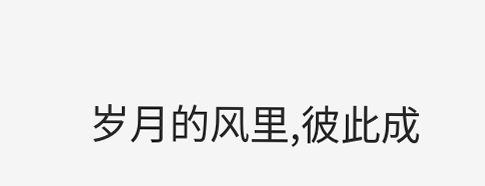岁月的风里,彼此成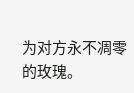为对方永不凋零的玫瑰。